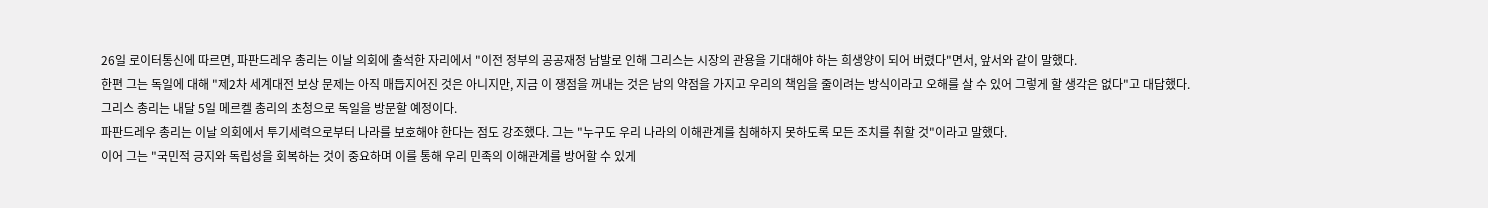26일 로이터통신에 따르면, 파판드레우 총리는 이날 의회에 출석한 자리에서 "이전 정부의 공공재정 남발로 인해 그리스는 시장의 관용을 기대해야 하는 희생양이 되어 버렸다"면서, 앞서와 같이 말했다.
한편 그는 독일에 대해 "제2차 세계대전 보상 문제는 아직 매듭지어진 것은 아니지만, 지금 이 쟁점을 꺼내는 것은 남의 약점을 가지고 우리의 책임을 줄이려는 방식이라고 오해를 살 수 있어 그렇게 할 생각은 없다"고 대답했다.
그리스 총리는 내달 5일 메르켈 총리의 초청으로 독일을 방문할 예정이다.
파판드레우 총리는 이날 의회에서 투기세력으로부터 나라를 보호해야 한다는 점도 강조했다. 그는 "누구도 우리 나라의 이해관계를 침해하지 못하도록 모든 조치를 취할 것"이라고 말했다.
이어 그는 "국민적 긍지와 독립성을 회복하는 것이 중요하며 이를 통해 우리 민족의 이해관계를 방어할 수 있게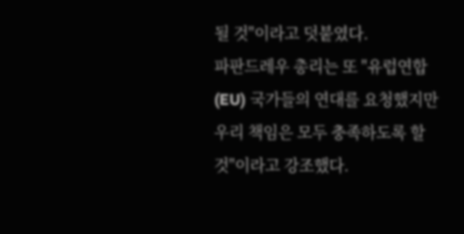될 것"이라고 덧붙였다.
파판드레우 총리는 또 "유럽연합(EU) 국가들의 연대를 요청했지만 우리 책임은 모두 충족하도록 할 것"이라고 강조했다.